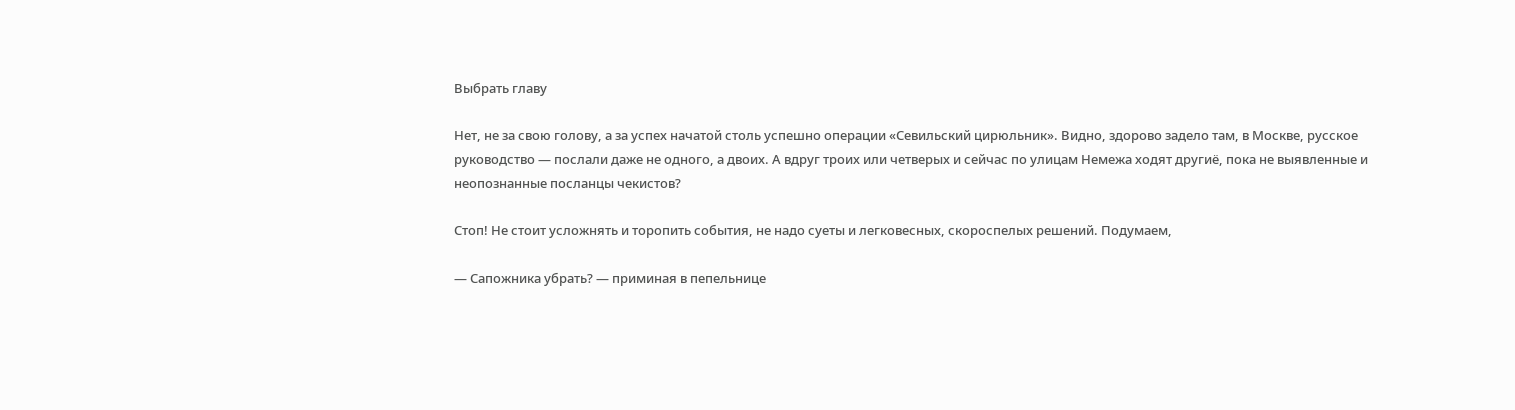Выбрать главу

Нет, не за свою голову, а за успех начатой столь успешно операции «Севильский цирюльник». Видно, здорово задело там, в Москве, русское руководство — послали даже не одного, а двоих. А вдруг троих или четверых и сейчас по улицам Немежа ходят другиё, пока не выявленные и неопознанные посланцы чекистов?

Стоп! Не стоит усложнять и торопить события, не надо суеты и легковесных, скороспелых решений. Подумаем,

— Сапожника убрать? — приминая в пепельнице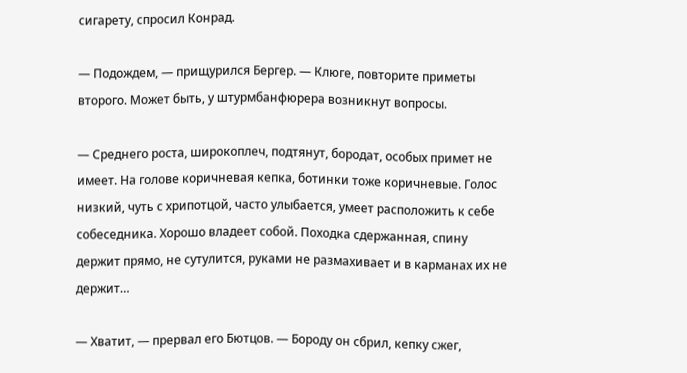сигарету, спросил Конрад.

— Подождем, — прищурился Бергер. — Клюге, повторите приметы второго. Может быть, у штурмбанфюрера возникнут вопросы.

— Среднего роста, широкоплеч, подтянут, бородат, особых примет не имеет. На голове коричневая кепка, ботинки тоже коричневые. Голос низкий, чуть с хрипотцой, часто улыбается, умеет расположить к себе собеседника. Хорошо владеет собой. Походка сдержанная, спину держит прямо, не сутулится, руками не размахивает и в карманах их не держит…

— Хватит, — прервал его Бютцов. — Бороду он сбрил, кепку сжег,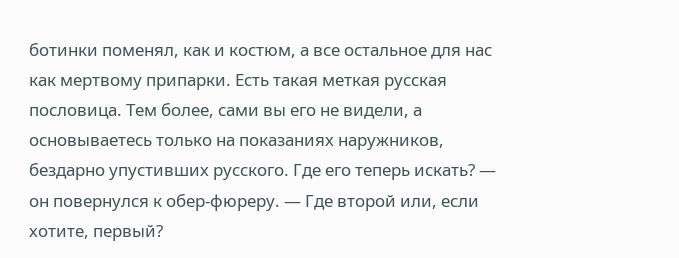ботинки поменял, как и костюм, а все остальное для нас как мертвому припарки. Есть такая меткая русская пословица. Тем более, сами вы его не видели, а основываетесь только на показаниях наружников, бездарно упустивших русского. Где его теперь искать? — он повернулся к обер-фюреру. — Где второй или, если хотите, первый?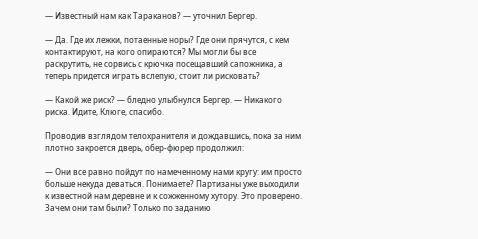— Известный нам как Тараканов? — уточнил Бергер.

— Да. Где их лежки, потаенные норы? Где они прячутся, с кем контактируют, на кого опираются? Мы могли бы все раскрутить, не сорвись с крючка посещавший сапожника, а теперь придется играть вслепую, стоит ли рисковать?

— Какой же риск? — бледно улыбнулся Бергер. — Никакого риска. Идите, Клюге, спасибо.

Проводив взглядом телохранителя и дождавшись, пока за ним плотно закроется дверь, обер-фюрер продолжил:

— Они все равно пойдут по намеченному нами кругу: им просто больше некуда деваться. Понимаете? Партизаны уже выходили к известной нам деревне и к сожженному хутору. Это проверено. Зачем они там были? Только по заданию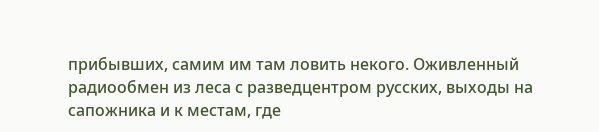прибывших, самим им там ловить некого. Оживленный радиообмен из леса с разведцентром русских, выходы на сапожника и к местам, где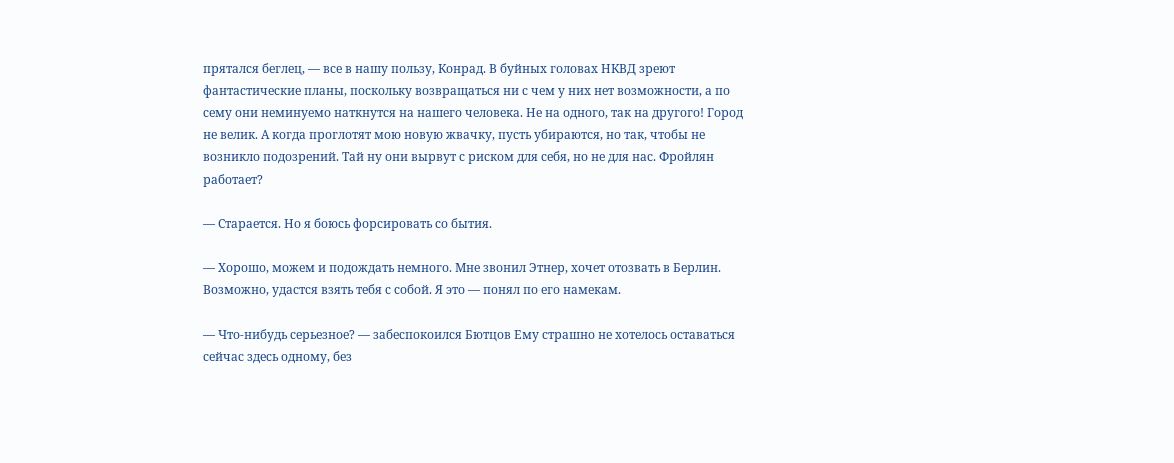прятался беглец, — все в нашу пользу, Конрад. В буйных головах НКВД зреют фантастические планы, поскольку возвращаться ни с чем у них нет возможности, а по сему они неминуемо наткнутся на нашего человека. Не на одного, так на другого! Город не велик. А когда проглотят мою новую жвачку, пусть убираются, но так, чтобы не возникло подозрений. Тай ну они вырвут с риском для себя, но не для нас. Фройлян работает?

— Старается. Но я боюсь форсировать со бытия.

— Хорошо, можем и подождать немного. Мне звонил Этнер, хочет отозвать в Берлин. Возможно, удастся взять тебя с собой. Я это — понял по его намекам.

— Что-нибудь серьезное? — забеспокоился Бютцов Ему страшно не хотелось оставаться сейчас здесь одному, без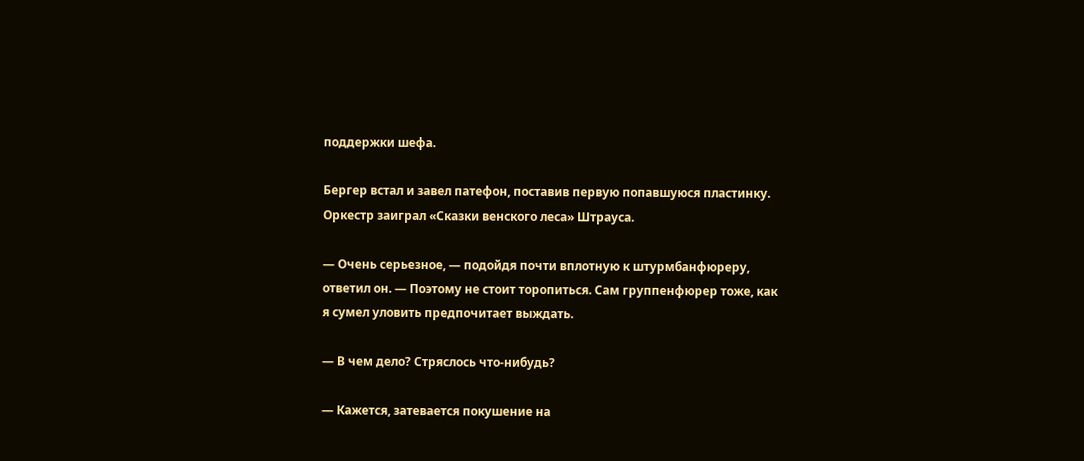поддержки шефа.

Бергер встал и завел патефон, поставив первую попавшуюся пластинку. Оркестр заиграл «Сказки венского леса» Штрауса.

— Очень серьезное, — подойдя почти вплотную к штурмбанфюреру, ответил он. — Поэтому не стоит торопиться. Сам группенфюрер тоже, как я сумел уловить предпочитает выждать.

— В чем дело? Стряслось что-нибудь?

— Кажется, затевается покушение на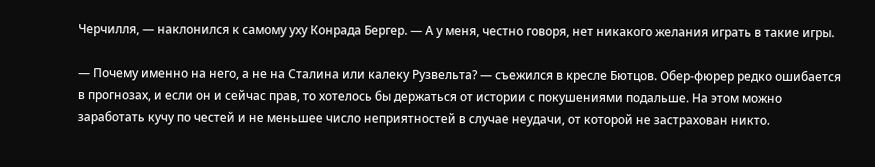Черчилля, — наклонился к самому уху Конрада Бергер. — А у меня, честно говоря, нет никакого желания играть в такие игры.

— Почему именно на него, а не на Сталина или калеку Рузвельта? — съежился в кресле Бютцов. Обер-фюрер редко ошибается в прогнозах, и если он и сейчас прав, то хотелось бы держаться от истории с покушениями подальше. На этом можно заработать кучу по честей и не меньшее число неприятностей в случае неудачи, от которой не застрахован никто.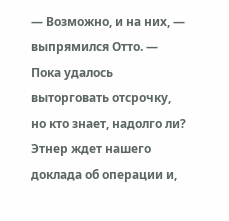— Возможно, и на них, — выпрямился Отто. — Пока удалось выторговать отсрочку, но кто знает, надолго ли? Этнер ждет нашего доклада об операции и,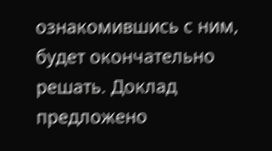ознакомившись с ним, будет окончательно решать. Доклад предложено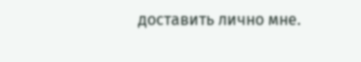доставить лично мне.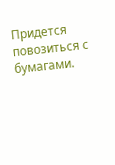Придется повозиться с бумагами.